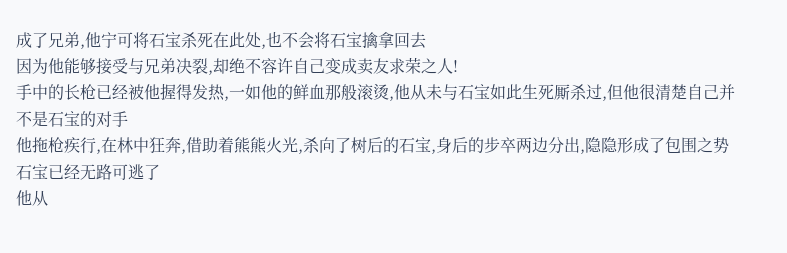成了兄弟,他宁可将石宝杀死在此处,也不会将石宝擒拿回去
因为他能够接受与兄弟决裂,却绝不容许自己变成卖友求荣之人!
手中的长枪已经被他握得发热,一如他的鲜血那般滚烫,他从未与石宝如此生死厮杀过,但他很清楚自己并不是石宝的对手
他拖枪疾行,在林中狂奔,借助着熊熊火光,杀向了树后的石宝,身后的步卒两边分出,隐隐形成了包围之势
石宝已经无路可逃了
他从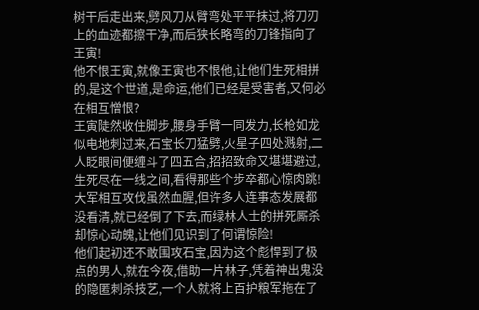树干后走出来,劈风刀从臂弯处平平抹过,将刀刃上的血迹都擦干净,而后狭长略弯的刀锋指向了王寅!
他不恨王寅,就像王寅也不恨他,让他们生死相拼的,是这个世道,是命运,他们已经是受害者,又何必在相互憎恨?
王寅陡然收住脚步,腰身手臂一同发力,长枪如龙似电地刺过来,石宝长刀猛劈,火星子四处溅射,二人眨眼间便缠斗了四五合,招招致命又堪堪避过,生死尽在一线之间,看得那些个步卒都心惊肉跳!
大军相互攻伐虽然血腥,但许多人连事态发展都没看清,就已经倒了下去,而绿林人士的拼死厮杀却惊心动魄,让他们见识到了何谓惊险!
他们起初还不敢围攻石宝,因为这个彪悍到了极点的男人,就在今夜,借助一片林子,凭着神出鬼没的隐匿刺杀技艺,一个人就将上百护粮军拖在了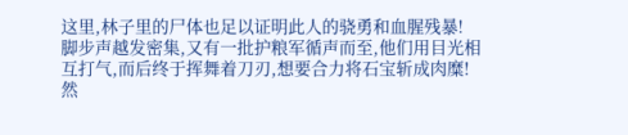这里,林子里的尸体也足以证明此人的骁勇和血腥残暴!
脚步声越发密集,又有一批护粮军循声而至,他们用目光相互打气,而后终于挥舞着刀刃,想要合力将石宝斩成肉糜!
然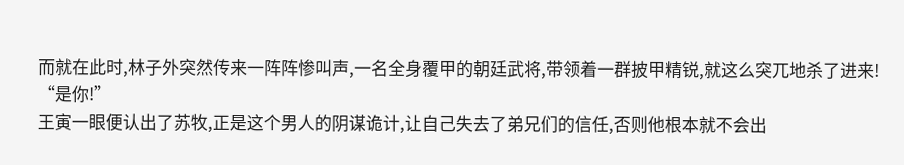而就在此时,林子外突然传来一阵阵惨叫声,一名全身覆甲的朝廷武将,带领着一群披甲精锐,就这么突兀地杀了进来!
“是你!”
王寅一眼便认出了苏牧,正是这个男人的阴谋诡计,让自己失去了弟兄们的信任,否则他根本就不会出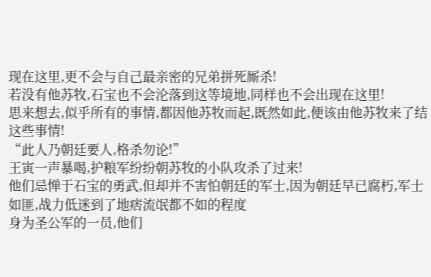现在这里,更不会与自己最亲密的兄弟拼死厮杀!
若没有他苏牧,石宝也不会沦落到这等境地,同样也不会出现在这里!
思来想去,似乎所有的事情,都因他苏牧而起,既然如此,便该由他苏牧来了结这些事情!
“此人乃朝廷要人,格杀勿论!”
王寅一声暴喝,护粮军纷纷朝苏牧的小队攻杀了过来!
他们忌惮于石宝的勇武,但却并不害怕朝廷的军士,因为朝廷早已腐朽,军士如匪,战力低迷到了地痞流氓都不如的程度
身为圣公军的一员,他们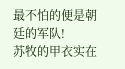最不怕的便是朝廷的军队!
苏牧的甲衣实在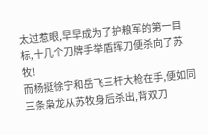太过惹眼,早早成为了护粮军的第一目标,十几个刀牌手举盾挥刀便杀向了苏牧!
而杨挺徐宁和岳飞三杆大枪在手,便如同三条枭龙从苏牧身后杀出,背双刀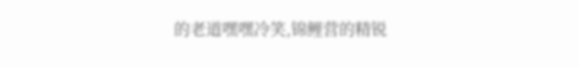的老道嘿嘿冷笑,锦鲤营的精锐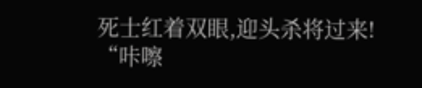死士红着双眼,迎头杀将过来!
“咔嚓